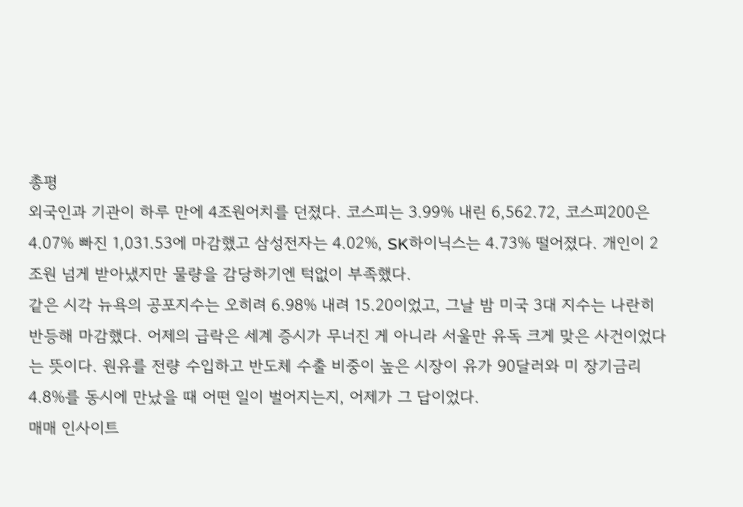총평
외국인과 기관이 하루 만에 4조원어치를 던졌다. 코스피는 3.99% 내린 6,562.72, 코스피200은 4.07% 빠진 1,031.53에 마감했고 삼성전자는 4.02%, SK하이닉스는 4.73% 떨어졌다. 개인이 2조원 넘게 받아냈지만 물량을 감당하기엔 턱없이 부족했다.
같은 시각 뉴욕의 공포지수는 오히려 6.98% 내려 15.20이었고, 그날 밤 미국 3대 지수는 나란히 반등해 마감했다. 어제의 급락은 세계 증시가 무너진 게 아니라 서울만 유독 크게 맞은 사건이었다는 뜻이다. 원유를 전량 수입하고 반도체 수출 비중이 높은 시장이 유가 90달러와 미 장기금리 4.8%를 동시에 만났을 때 어떤 일이 벌어지는지, 어제가 그 답이었다.
매매 인사이트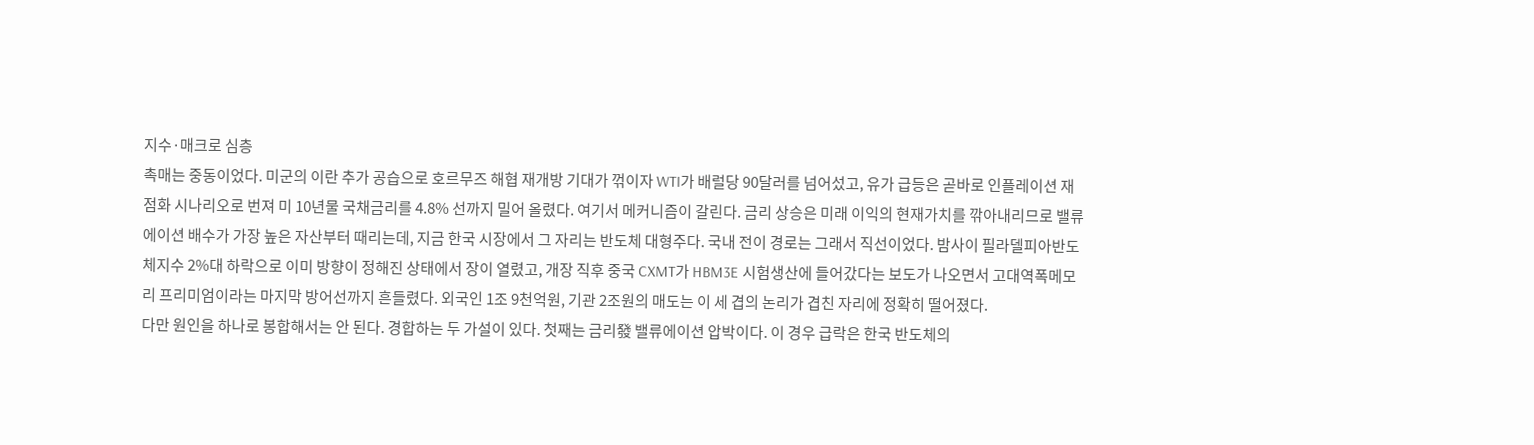지수·매크로 심층
촉매는 중동이었다. 미군의 이란 추가 공습으로 호르무즈 해협 재개방 기대가 꺾이자 WTI가 배럴당 90달러를 넘어섰고, 유가 급등은 곧바로 인플레이션 재점화 시나리오로 번져 미 10년물 국채금리를 4.8% 선까지 밀어 올렸다. 여기서 메커니즘이 갈린다. 금리 상승은 미래 이익의 현재가치를 깎아내리므로 밸류에이션 배수가 가장 높은 자산부터 때리는데, 지금 한국 시장에서 그 자리는 반도체 대형주다. 국내 전이 경로는 그래서 직선이었다. 밤사이 필라델피아반도체지수 2%대 하락으로 이미 방향이 정해진 상태에서 장이 열렸고, 개장 직후 중국 CXMT가 HBM3E 시험생산에 들어갔다는 보도가 나오면서 고대역폭메모리 프리미엄이라는 마지막 방어선까지 흔들렸다. 외국인 1조 9천억원, 기관 2조원의 매도는 이 세 겹의 논리가 겹친 자리에 정확히 떨어졌다.
다만 원인을 하나로 봉합해서는 안 된다. 경합하는 두 가설이 있다. 첫째는 금리發 밸류에이션 압박이다. 이 경우 급락은 한국 반도체의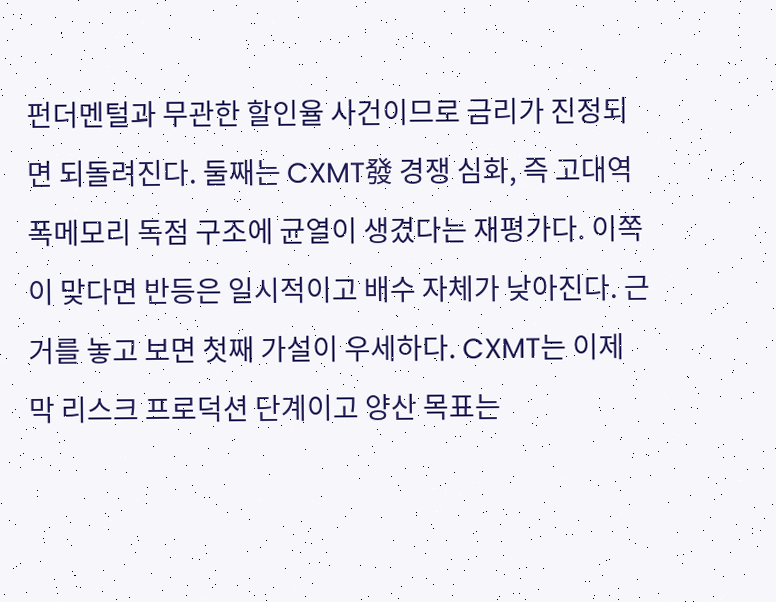펀더멘털과 무관한 할인율 사건이므로 금리가 진정되면 되돌려진다. 둘째는 CXMT發 경쟁 심화, 즉 고대역폭메모리 독점 구조에 균열이 생겼다는 재평가다. 이쪽이 맞다면 반등은 일시적이고 배수 자체가 낮아진다. 근거를 놓고 보면 첫째 가설이 우세하다. CXMT는 이제 막 리스크 프로덕션 단계이고 양산 목표는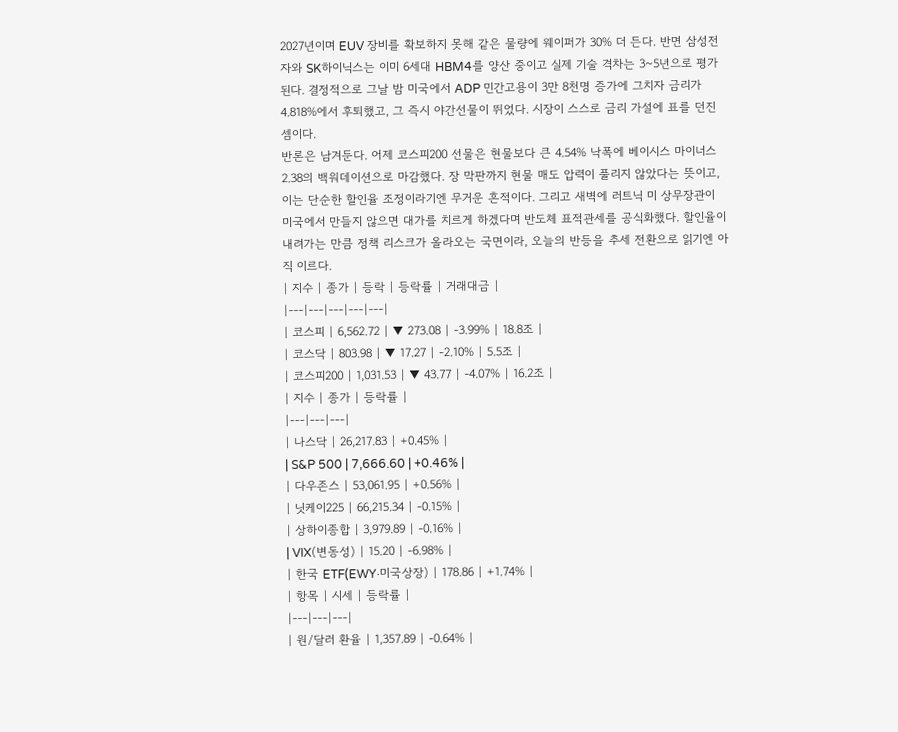2027년이며 EUV 장비를 확보하지 못해 같은 물량에 웨이퍼가 30% 더 든다. 반면 삼성전자와 SK하이닉스는 이미 6세대 HBM4를 양산 중이고 실제 기술 격차는 3~5년으로 평가된다. 결정적으로 그날 밤 미국에서 ADP 민간고용이 3만 8천명 증가에 그치자 금리가 4.818%에서 후퇴했고, 그 즉시 야간선물이 뛰었다. 시장이 스스로 금리 가설에 표를 던진 셈이다.
반론은 남겨둔다. 어제 코스피200 선물은 현물보다 큰 4.54% 낙폭에 베이시스 마이너스 2.38의 백워데이션으로 마감했다. 장 막판까지 현물 매도 압력이 풀리지 않았다는 뜻이고, 이는 단순한 할인율 조정이라기엔 무거운 흔적이다. 그리고 새벽에 러트닉 미 상무장관이 미국에서 만들지 않으면 대가를 치르게 하겠다며 반도체 표적관세를 공식화했다. 할인율이 내려가는 만큼 정책 리스크가 올라오는 국면이라, 오늘의 반등을 추세 전환으로 읽기엔 아직 이르다.
| 지수 | 종가 | 등락 | 등락률 | 거래대금 |
|---|---|---|---|---|
| 코스피 | 6,562.72 | ▼ 273.08 | -3.99% | 18.8조 |
| 코스닥 | 803.98 | ▼ 17.27 | -2.10% | 5.5조 |
| 코스피200 | 1,031.53 | ▼ 43.77 | -4.07% | 16.2조 |
| 지수 | 종가 | 등락률 |
|---|---|---|
| 나스닥 | 26,217.83 | +0.45% |
| S&P 500 | 7,666.60 | +0.46% |
| 다우존스 | 53,061.95 | +0.56% |
| 닛케이225 | 66,215.34 | -0.15% |
| 상하이종합 | 3,979.89 | -0.16% |
| VIX(변동성) | 15.20 | -6.98% |
| 한국 ETF(EWY·미국상장) | 178.86 | +1.74% |
| 항목 | 시세 | 등락률 |
|---|---|---|
| 원/달러 환율 | 1,357.89 | -0.64% |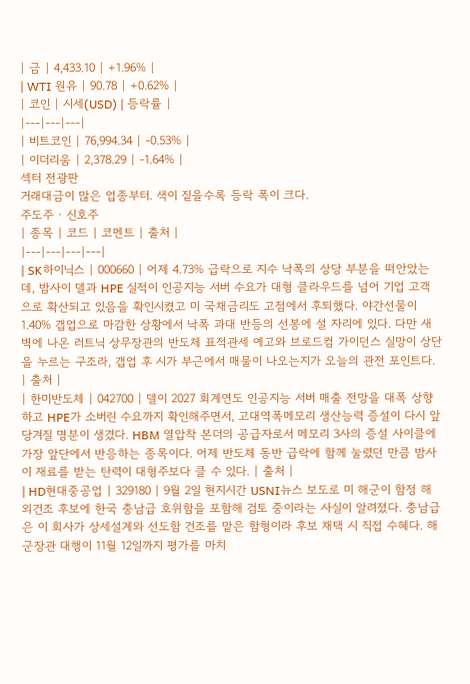| 금 | 4,433.10 | +1.96% |
| WTI 원유 | 90.78 | +0.62% |
| 코인 | 시세(USD) | 등락률 |
|---|---|---|
| 비트코인 | 76,994.34 | -0.53% |
| 이더리움 | 2,378.29 | -1.64% |
섹터 전광판
거래대금이 많은 업종부터. 색이 짙을수록 등락 폭이 크다.
주도주 · 신호주
| 종목 | 코드 | 코멘트 | 출처 |
|---|---|---|---|
| SK하이닉스 | 000660 | 어제 4.73% 급락으로 지수 낙폭의 상당 부분을 떠안았는데, 밤사이 델과 HPE 실적이 인공지능 서버 수요가 대형 클라우드를 넘어 기업 고객으로 확산되고 있음을 확인시켰고 미 국채금리도 고점에서 후퇴했다. 야간선물이 1.40% 갭업으로 마감한 상황에서 낙폭 과대 반등의 선봉에 설 자리에 있다. 다만 새벽에 나온 러트닉 상무장관의 반도체 표적관세 예고와 브로드컴 가이던스 실망이 상단을 누르는 구조라, 갭업 후 시가 부근에서 매물이 나오는지가 오늘의 관전 포인트다. | 출처 |
| 한미반도체 | 042700 | 델이 2027 회계연도 인공지능 서버 매출 전망을 대폭 상향하고 HPE가 소버린 수요까지 확인해주면서, 고대역폭메모리 생산능력 증설이 다시 앞당겨질 명분이 생겼다. HBM 열압착 본더의 공급자로서 메모리 3사의 증설 사이클에 가장 앞단에서 반응하는 종목이다. 어제 반도체 동반 급락에 함께 눌렸던 만큼 밤사이 재료를 받는 탄력이 대형주보다 클 수 있다. | 출처 |
| HD현대중공업 | 329180 | 9월 2일 현지시간 USNI뉴스 보도로 미 해군이 함정 해외건조 후보에 한국 충남급 호위함을 포함해 검토 중이라는 사실이 알려졌다. 충남급은 이 회사가 상세설계와 선도함 건조를 맡은 함형이라 후보 채택 시 직접 수혜다. 해군장관 대행이 11월 12일까지 평가를 마치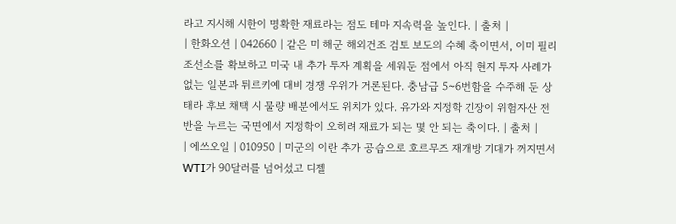라고 지시해 시한이 명확한 재료라는 점도 테마 지속력을 높인다. | 출처 |
| 한화오션 | 042660 | 같은 미 해군 해외건조 검토 보도의 수혜 축이면서, 이미 필리조선소를 확보하고 미국 내 추가 투자 계획을 세워둔 점에서 아직 현지 투자 사례가 없는 일본과 튀르키예 대비 경쟁 우위가 거론된다. 충남급 5~6번함을 수주해 둔 상태라 후보 채택 시 물량 배분에서도 위치가 있다. 유가와 지정학 긴장이 위험자산 전반을 누르는 국면에서 지정학이 오히려 재료가 되는 몇 안 되는 축이다. | 출처 |
| 에쓰오일 | 010950 | 미군의 이란 추가 공습으로 호르무즈 재개방 기대가 꺼지면서 WTI가 90달러를 넘어섰고 디젤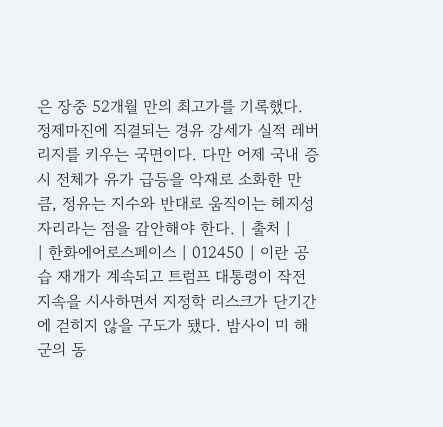은 장중 52개월 만의 최고가를 기록했다. 정제마진에 직결되는 경유 강세가 실적 레버리지를 키우는 국면이다. 다만 어제 국내 증시 전체가 유가 급등을 악재로 소화한 만큼, 정유는 지수와 반대로 움직이는 헤지성 자리라는 점을 감안해야 한다. | 출처 |
| 한화에어로스페이스 | 012450 | 이란 공습 재개가 계속되고 트럼프 대통령이 작전 지속을 시사하면서 지정학 리스크가 단기간에 걷히지 않을 구도가 됐다. 밤사이 미 해군의 동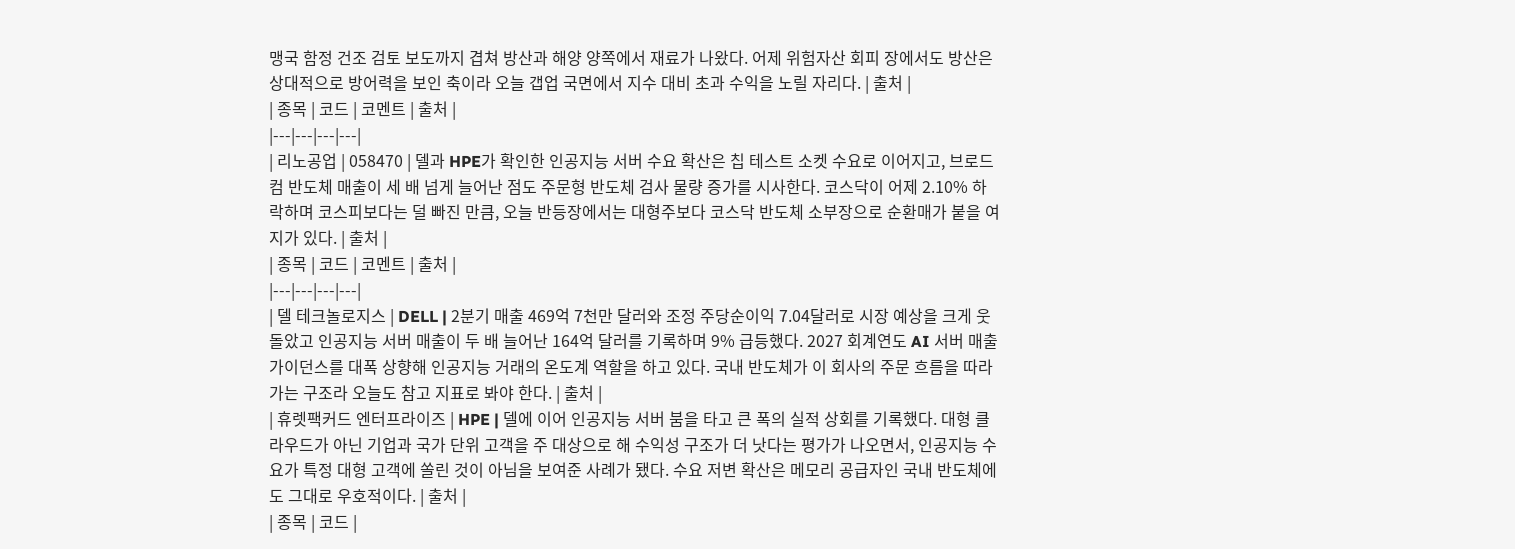맹국 함정 건조 검토 보도까지 겹쳐 방산과 해양 양쪽에서 재료가 나왔다. 어제 위험자산 회피 장에서도 방산은 상대적으로 방어력을 보인 축이라 오늘 갭업 국면에서 지수 대비 초과 수익을 노릴 자리다. | 출처 |
| 종목 | 코드 | 코멘트 | 출처 |
|---|---|---|---|
| 리노공업 | 058470 | 델과 HPE가 확인한 인공지능 서버 수요 확산은 칩 테스트 소켓 수요로 이어지고, 브로드컴 반도체 매출이 세 배 넘게 늘어난 점도 주문형 반도체 검사 물량 증가를 시사한다. 코스닥이 어제 2.10% 하락하며 코스피보다는 덜 빠진 만큼, 오늘 반등장에서는 대형주보다 코스닥 반도체 소부장으로 순환매가 붙을 여지가 있다. | 출처 |
| 종목 | 코드 | 코멘트 | 출처 |
|---|---|---|---|
| 델 테크놀로지스 | DELL | 2분기 매출 469억 7천만 달러와 조정 주당순이익 7.04달러로 시장 예상을 크게 웃돌았고 인공지능 서버 매출이 두 배 늘어난 164억 달러를 기록하며 9% 급등했다. 2027 회계연도 AI 서버 매출 가이던스를 대폭 상향해 인공지능 거래의 온도계 역할을 하고 있다. 국내 반도체가 이 회사의 주문 흐름을 따라가는 구조라 오늘도 참고 지표로 봐야 한다. | 출처 |
| 휴렛팩커드 엔터프라이즈 | HPE | 델에 이어 인공지능 서버 붐을 타고 큰 폭의 실적 상회를 기록했다. 대형 클라우드가 아닌 기업과 국가 단위 고객을 주 대상으로 해 수익성 구조가 더 낫다는 평가가 나오면서, 인공지능 수요가 특정 대형 고객에 쏠린 것이 아님을 보여준 사례가 됐다. 수요 저변 확산은 메모리 공급자인 국내 반도체에도 그대로 우호적이다. | 출처 |
| 종목 | 코드 |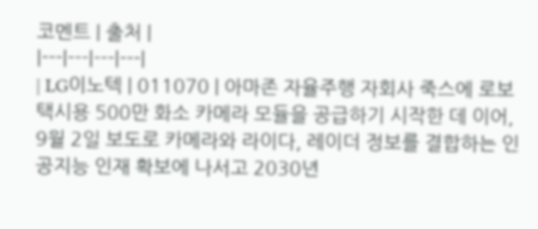코멘트 | 출처 |
|---|---|---|---|
| LG이노텍 | 011070 | 아마존 자율주행 자회사 죽스에 로보택시용 500만 화소 카메라 모듈을 공급하기 시작한 데 이어, 9월 2일 보도로 카메라와 라이다, 레이더 정보를 결합하는 인공지능 인재 확보에 나서고 2030년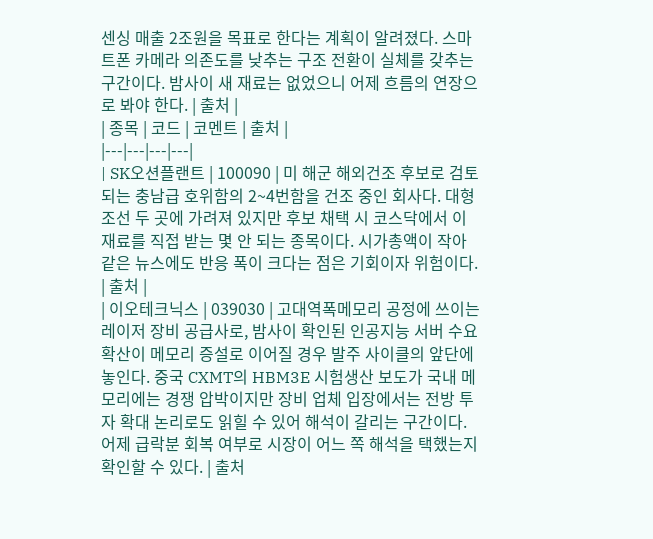센싱 매출 2조원을 목표로 한다는 계획이 알려졌다. 스마트폰 카메라 의존도를 낮추는 구조 전환이 실체를 갖추는 구간이다. 밤사이 새 재료는 없었으니 어제 흐름의 연장으로 봐야 한다. | 출처 |
| 종목 | 코드 | 코멘트 | 출처 |
|---|---|---|---|
| SK오션플랜트 | 100090 | 미 해군 해외건조 후보로 검토되는 충남급 호위함의 2~4번함을 건조 중인 회사다. 대형 조선 두 곳에 가려져 있지만 후보 채택 시 코스닥에서 이 재료를 직접 받는 몇 안 되는 종목이다. 시가총액이 작아 같은 뉴스에도 반응 폭이 크다는 점은 기회이자 위험이다. | 출처 |
| 이오테크닉스 | 039030 | 고대역폭메모리 공정에 쓰이는 레이저 장비 공급사로, 밤사이 확인된 인공지능 서버 수요 확산이 메모리 증설로 이어질 경우 발주 사이클의 앞단에 놓인다. 중국 CXMT의 HBM3E 시험생산 보도가 국내 메모리에는 경쟁 압박이지만 장비 업체 입장에서는 전방 투자 확대 논리로도 읽힐 수 있어 해석이 갈리는 구간이다. 어제 급락분 회복 여부로 시장이 어느 쪽 해석을 택했는지 확인할 수 있다. | 출처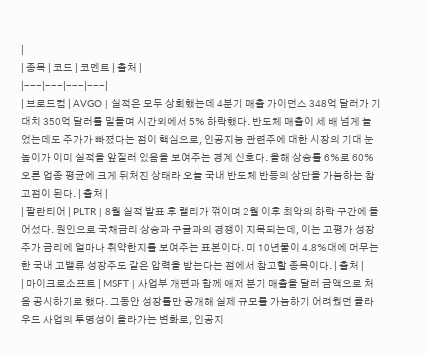|
| 종목 | 코드 | 코멘트 | 출처 |
|---|---|---|---|
| 브로드컴 | AVGO | 실적은 모두 상회했는데 4분기 매출 가이던스 348억 달러가 기대치 350억 달러를 밑돌며 시간외에서 5% 하락했다. 반도체 매출이 세 배 넘게 늘었는데도 주가가 빠졌다는 점이 핵심으로, 인공지능 관련주에 대한 시장의 기대 눈높이가 이미 실적을 앞질러 있음을 보여주는 경계 신호다. 올해 상승률 6%로 60% 오른 업종 평균에 크게 뒤처진 상태라 오늘 국내 반도체 반등의 상단을 가늠하는 참고점이 된다. | 출처 |
| 팔란티어 | PLTR | 8월 실적 발표 후 랠리가 꺾이며 2월 이후 최악의 하락 구간에 들어섰다. 원인으로 국채금리 상승과 구글과의 경쟁이 지목되는데, 이는 고평가 성장주가 금리에 얼마나 취약한지를 보여주는 표본이다. 미 10년물이 4.8%대에 머무는 한 국내 고밸류 성장주도 같은 압력을 받는다는 점에서 참고할 종목이다. | 출처 |
| 마이크로소프트 | MSFT | 사업부 개편과 함께 애저 분기 매출을 달러 금액으로 처음 공시하기로 했다. 그동안 성장률만 공개해 실제 규모를 가늠하기 어려웠던 클라우드 사업의 투명성이 올라가는 변화로, 인공지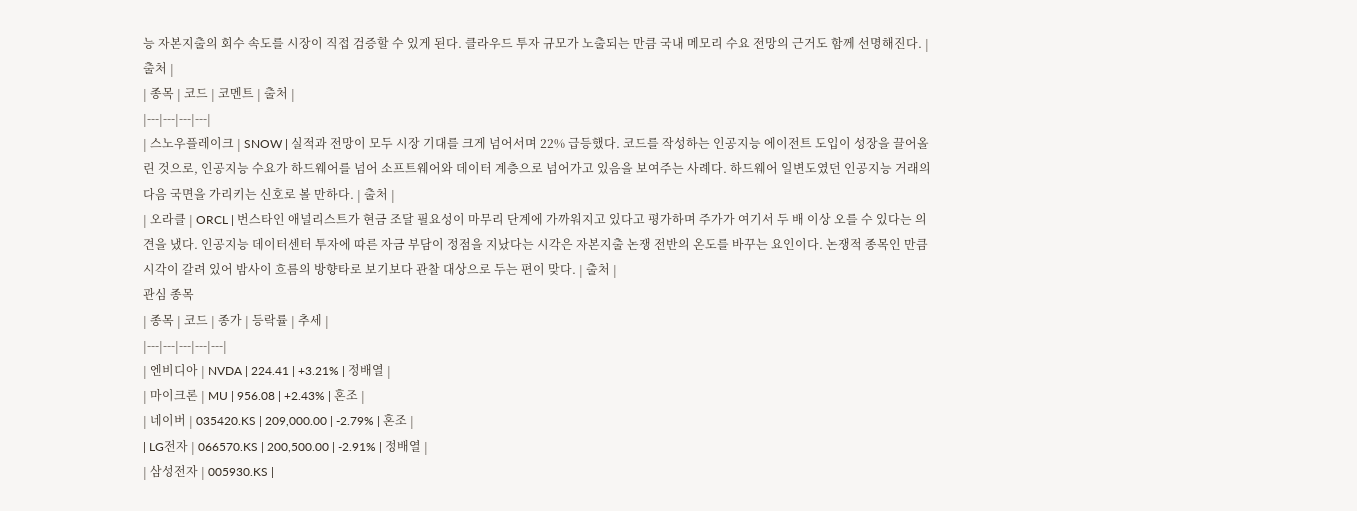능 자본지출의 회수 속도를 시장이 직접 검증할 수 있게 된다. 클라우드 투자 규모가 노출되는 만큼 국내 메모리 수요 전망의 근거도 함께 선명해진다. | 출처 |
| 종목 | 코드 | 코멘트 | 출처 |
|---|---|---|---|
| 스노우플레이크 | SNOW | 실적과 전망이 모두 시장 기대를 크게 넘어서며 22% 급등했다. 코드를 작성하는 인공지능 에이전트 도입이 성장을 끌어올린 것으로, 인공지능 수요가 하드웨어를 넘어 소프트웨어와 데이터 계층으로 넘어가고 있음을 보여주는 사례다. 하드웨어 일변도였던 인공지능 거래의 다음 국면을 가리키는 신호로 볼 만하다. | 출처 |
| 오라클 | ORCL | 번스타인 애널리스트가 현금 조달 필요성이 마무리 단계에 가까워지고 있다고 평가하며 주가가 여기서 두 배 이상 오를 수 있다는 의견을 냈다. 인공지능 데이터센터 투자에 따른 자금 부담이 정점을 지났다는 시각은 자본지출 논쟁 전반의 온도를 바꾸는 요인이다. 논쟁적 종목인 만큼 시각이 갈려 있어 밤사이 흐름의 방향타로 보기보다 관찰 대상으로 두는 편이 맞다. | 출처 |
관심 종목
| 종목 | 코드 | 종가 | 등락률 | 추세 |
|---|---|---|---|---|
| 엔비디아 | NVDA | 224.41 | +3.21% | 정배열 |
| 마이크론 | MU | 956.08 | +2.43% | 혼조 |
| 네이버 | 035420.KS | 209,000.00 | -2.79% | 혼조 |
| LG전자 | 066570.KS | 200,500.00 | -2.91% | 정배열 |
| 삼성전자 | 005930.KS |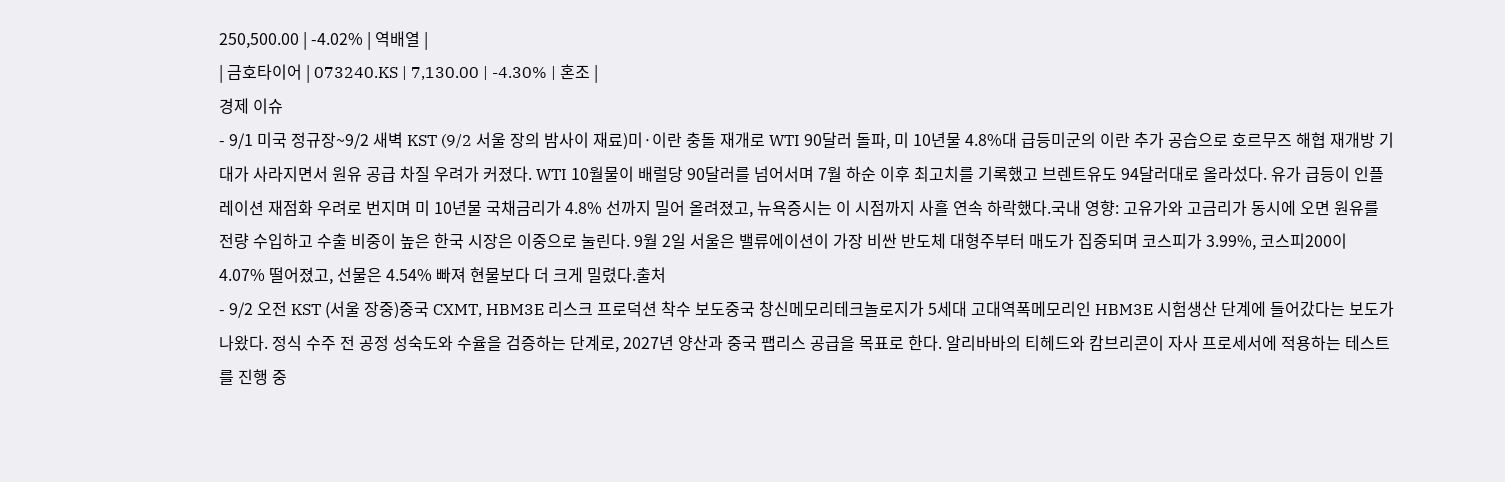250,500.00 | -4.02% | 역배열 |
| 금호타이어 | 073240.KS | 7,130.00 | -4.30% | 혼조 |
경제 이슈
- 9/1 미국 정규장~9/2 새벽 KST (9/2 서울 장의 밤사이 재료)미·이란 충돌 재개로 WTI 90달러 돌파, 미 10년물 4.8%대 급등미군의 이란 추가 공습으로 호르무즈 해협 재개방 기대가 사라지면서 원유 공급 차질 우려가 커졌다. WTI 10월물이 배럴당 90달러를 넘어서며 7월 하순 이후 최고치를 기록했고 브렌트유도 94달러대로 올라섰다. 유가 급등이 인플레이션 재점화 우려로 번지며 미 10년물 국채금리가 4.8% 선까지 밀어 올려졌고, 뉴욕증시는 이 시점까지 사흘 연속 하락했다.국내 영향: 고유가와 고금리가 동시에 오면 원유를 전량 수입하고 수출 비중이 높은 한국 시장은 이중으로 눌린다. 9월 2일 서울은 밸류에이션이 가장 비싼 반도체 대형주부터 매도가 집중되며 코스피가 3.99%, 코스피200이 4.07% 떨어졌고, 선물은 4.54% 빠져 현물보다 더 크게 밀렸다.출처
- 9/2 오전 KST (서울 장중)중국 CXMT, HBM3E 리스크 프로덕션 착수 보도중국 창신메모리테크놀로지가 5세대 고대역폭메모리인 HBM3E 시험생산 단계에 들어갔다는 보도가 나왔다. 정식 수주 전 공정 성숙도와 수율을 검증하는 단계로, 2027년 양산과 중국 팹리스 공급을 목표로 한다. 알리바바의 티헤드와 캄브리콘이 자사 프로세서에 적용하는 테스트를 진행 중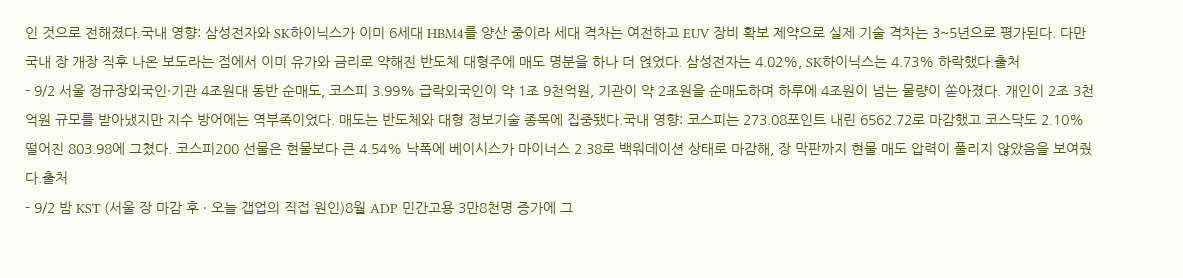인 것으로 전해졌다.국내 영향: 삼성전자와 SK하이닉스가 이미 6세대 HBM4를 양산 중이라 세대 격차는 여전하고 EUV 장비 확보 제약으로 실제 기술 격차는 3~5년으로 평가된다. 다만 국내 장 개장 직후 나온 보도라는 점에서 이미 유가와 금리로 약해진 반도체 대형주에 매도 명분을 하나 더 얹었다. 삼성전자는 4.02%, SK하이닉스는 4.73% 하락했다.출처
- 9/2 서울 정규장외국인·기관 4조원대 동반 순매도, 코스피 3.99% 급락외국인이 약 1조 9천억원, 기관이 약 2조원을 순매도하며 하루에 4조원이 넘는 물량이 쏟아졌다. 개인이 2조 3천억원 규모를 받아냈지만 지수 방어에는 역부족이었다. 매도는 반도체와 대형 정보기술 종목에 집중됐다.국내 영향: 코스피는 273.08포인트 내린 6562.72로 마감했고 코스닥도 2.10% 떨어진 803.98에 그쳤다. 코스피200 선물은 현물보다 큰 4.54% 낙폭에 베이시스가 마이너스 2.38로 백워데이션 상태로 마감해, 장 막판까지 현물 매도 압력이 풀리지 않았음을 보여줬다.출처
- 9/2 밤 KST (서울 장 마감 후 · 오늘 갭업의 직접 원인)8월 ADP 민간고용 3만8천명 증가에 그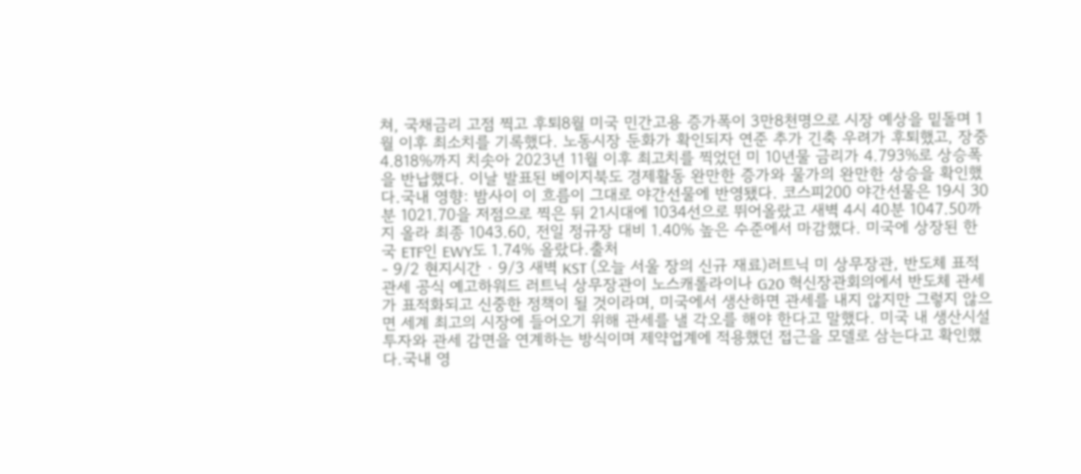쳐, 국채금리 고점 찍고 후퇴8월 미국 민간고용 증가폭이 3만8천명으로 시장 예상을 밑돌며 1월 이후 최소치를 기록했다. 노동시장 둔화가 확인되자 연준 추가 긴축 우려가 후퇴했고, 장중 4.818%까지 치솟아 2023년 11월 이후 최고치를 찍었던 미 10년물 금리가 4.793%로 상승폭을 반납했다. 이날 발표된 베이지북도 경제활동 완만한 증가와 물가의 완만한 상승을 확인했다.국내 영향: 밤사이 이 흐름이 그대로 야간선물에 반영됐다. 코스피200 야간선물은 19시 30분 1021.70을 저점으로 찍은 뒤 21시대에 1034선으로 뛰어올랐고 새벽 4시 40분 1047.50까지 올라 최종 1043.60, 전일 정규장 대비 1.40% 높은 수준에서 마감했다. 미국에 상장된 한국 ETF인 EWY도 1.74% 올랐다.출처
- 9/2 현지시간 · 9/3 새벽 KST (오늘 서울 장의 신규 재료)러트닉 미 상무장관, 반도체 표적관세 공식 예고하워드 러트닉 상무장관이 노스캐롤라이나 G20 혁신장관회의에서 반도체 관세가 표적화되고 신중한 정책이 될 것이라며, 미국에서 생산하면 관세를 내지 않지만 그렇지 않으면 세계 최고의 시장에 들어오기 위해 관세를 낼 각오를 해야 한다고 말했다. 미국 내 생산시설 투자와 관세 감면을 연계하는 방식이며 제약업계에 적용했던 접근을 모델로 삼는다고 확인했다.국내 영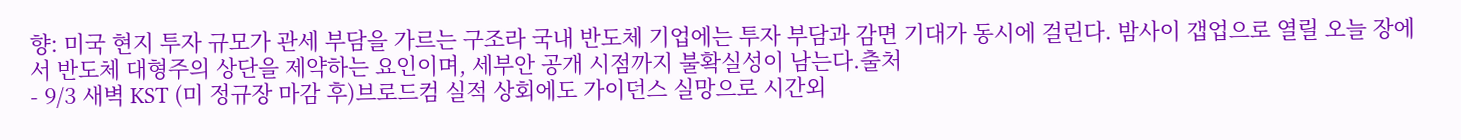향: 미국 현지 투자 규모가 관세 부담을 가르는 구조라 국내 반도체 기업에는 투자 부담과 감면 기대가 동시에 걸린다. 밤사이 갭업으로 열릴 오늘 장에서 반도체 대형주의 상단을 제약하는 요인이며, 세부안 공개 시점까지 불확실성이 남는다.출처
- 9/3 새벽 KST (미 정규장 마감 후)브로드컴 실적 상회에도 가이던스 실망으로 시간외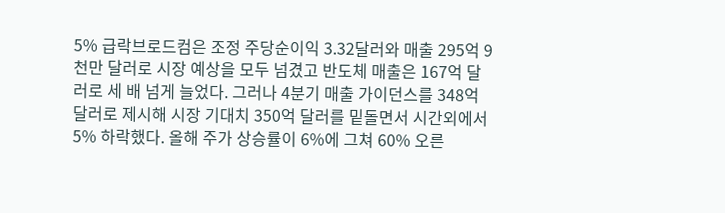5% 급락브로드컴은 조정 주당순이익 3.32달러와 매출 295억 9천만 달러로 시장 예상을 모두 넘겼고 반도체 매출은 167억 달러로 세 배 넘게 늘었다. 그러나 4분기 매출 가이던스를 348억 달러로 제시해 시장 기대치 350억 달러를 밑돌면서 시간외에서 5% 하락했다. 올해 주가 상승률이 6%에 그쳐 60% 오른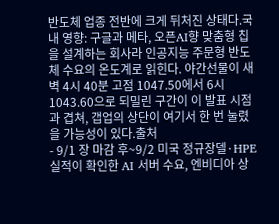반도체 업종 전반에 크게 뒤처진 상태다.국내 영향: 구글과 메타, 오픈AI향 맞춤형 칩을 설계하는 회사라 인공지능 주문형 반도체 수요의 온도계로 읽힌다. 야간선물이 새벽 4시 40분 고점 1047.50에서 6시 1043.60으로 되밀린 구간이 이 발표 시점과 겹쳐, 갭업의 상단이 여기서 한 번 눌렸을 가능성이 있다.출처
- 9/1 장 마감 후~9/2 미국 정규장델·HPE 실적이 확인한 AI 서버 수요, 엔비디아 상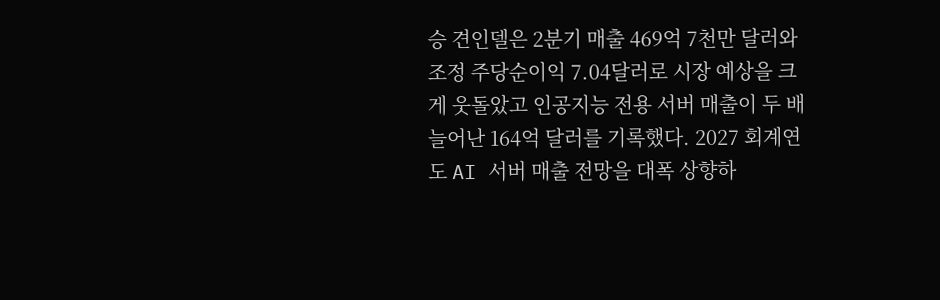승 견인델은 2분기 매출 469억 7천만 달러와 조정 주당순이익 7.04달러로 시장 예상을 크게 웃돌았고 인공지능 전용 서버 매출이 두 배 늘어난 164억 달러를 기록했다. 2027 회계연도 AI 서버 매출 전망을 대폭 상향하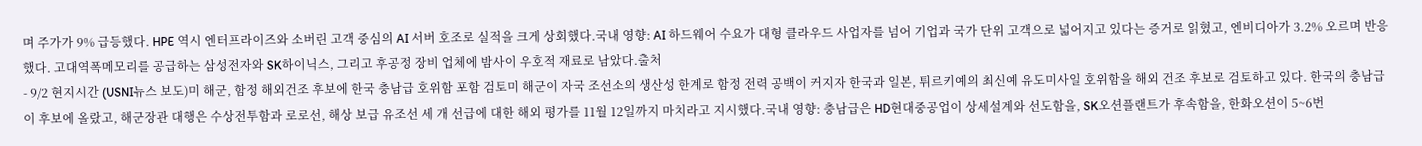며 주가가 9% 급등했다. HPE 역시 엔터프라이즈와 소버린 고객 중심의 AI 서버 호조로 실적을 크게 상회했다.국내 영향: AI 하드웨어 수요가 대형 클라우드 사업자를 넘어 기업과 국가 단위 고객으로 넓어지고 있다는 증거로 읽혔고, 엔비디아가 3.2% 오르며 반응했다. 고대역폭메모리를 공급하는 삼성전자와 SK하이닉스, 그리고 후공정 장비 업체에 밤사이 우호적 재료로 남았다.출처
- 9/2 현지시간 (USNI뉴스 보도)미 해군, 함정 해외건조 후보에 한국 충남급 호위함 포함 검토미 해군이 자국 조선소의 생산성 한계로 함정 전력 공백이 커지자 한국과 일본, 튀르키예의 최신예 유도미사일 호위함을 해외 건조 후보로 검토하고 있다. 한국의 충남급이 후보에 올랐고, 해군장관 대행은 수상전투함과 로로선, 해상 보급 유조선 세 개 선급에 대한 해외 평가를 11월 12일까지 마치라고 지시했다.국내 영향: 충남급은 HD현대중공업이 상세설계와 선도함을, SK오션플랜트가 후속함을, 한화오션이 5~6번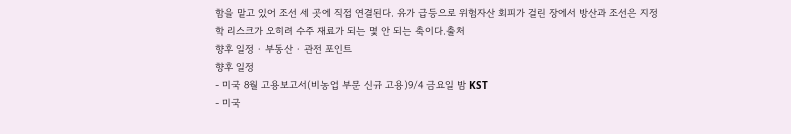함을 맡고 있어 조선 세 곳에 직접 연결된다. 유가 급등으로 위험자산 회피가 걸린 장에서 방산과 조선은 지정학 리스크가 오히려 수주 재료가 되는 몇 안 되는 축이다.출처
향후 일정 · 부동산 · 관전 포인트
향후 일정
- 미국 8월 고용보고서(비농업 부문 신규 고용)9/4 금요일 밤 KST
- 미국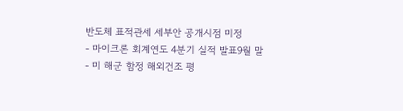반도체 표적관세 세부안 공개시점 미정
- 마이크론 회계연도 4분기 실적 발표9월 말
- 미 해군 함정 해외건조 평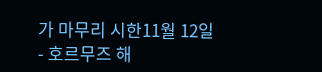가 마무리 시한11월 12일
- 호르무즈 해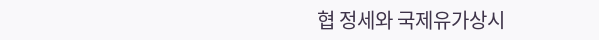협 정세와 국제유가상시